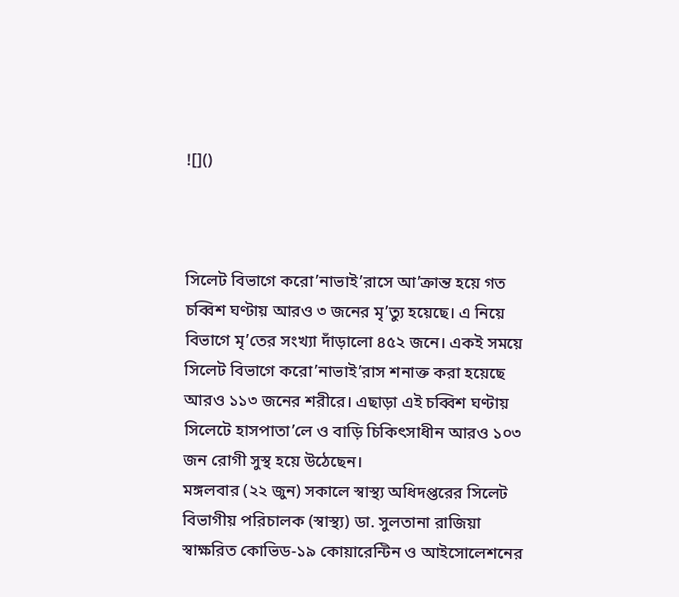![]()



সিলেট বিভাগে করো’নাভাই’রাসে আ’ক্রান্ত হয়ে গত চব্বিশ ঘণ্টায় আরও ৩ জনের মৃ’ত্যু হয়েছে। এ নিয়ে বিভাগে মৃ’তের সংখ্যা দাঁড়ালো ৪৫২ জনে। একই সময়ে সিলেট বিভাগে করো’নাভাই’রাস শনাক্ত করা হয়েছে আরও ১১৩ জনের শরীরে। এছাড়া এই চব্বিশ ঘণ্টায় সিলেটে হাসপাতা’লে ও বাড়ি চিকিৎসাধীন আরও ১০৩ জন রোগী সুস্থ হয়ে উঠেছেন।
মঙ্গলবার (২২ জুন) সকালে স্বাস্থ্য অধিদপ্তরের সিলেট বিভাগীয় পরিচালক (স্বাস্থ্য) ডা. সুলতানা রাজিয়া স্বাক্ষরিত কোভিড-১৯ কোয়ারেন্টিন ও আইসোলেশনের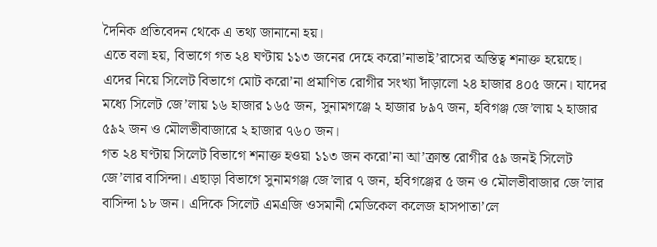দৈনিক প্রতিবেদন থেকে এ তথ্য জানানো হয়।
এতে বলা হয়, বিভাগে গত ২৪ ঘণ্টায় ১১৩ জনের দেহে করো’নাভাই’রাসের অস্তিত্ব শনাক্ত হয়েছে। এদের নিয়ে সিলেট বিভাগে মোট করো’না প্রমাণিত রোগীর সংখ্যা দাঁড়ালো ২৪ হাজার ৪০৫ জনে। যাদের মধ্যে সিলেট জে’লায় ১৬ হাজার ১৬৫ জন, সুনামগঞ্জে ২ হাজার ৮৯৭ জন, হবিগঞ্জ জে’লায় ২ হাজার ৫৯২ জন ও মৌলভীবাজারে ২ হাজার ৭৬০ জন।
গত ২৪ ঘণ্টায় সিলেট বিভাগে শনাক্ত হওয়া ১১৩ জন করো’না আ’ক্রান্ত রোগীর ৫৯ জনই সিলেট জে’লার বাসিন্দা। এছাড়া বিভাগে সুনামগঞ্জ জে’লার ৭ জন, হবিগঞ্জের ৫ জন ও মৌলভীবাজার জে’লার বাসিন্দা ১৮ জন। এদিকে সিলেট এমএজি ওসমানী মেডিকেল কলেজ হাসপাতা’লে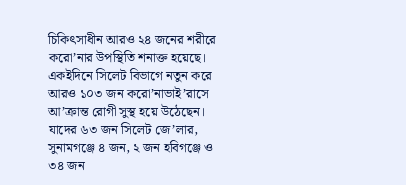চিকিৎসাধীন আরও ২৪ জনের শরীরে করো’নার উপস্থিতি শনাক্ত হয়েছে।
একইদিনে সিলেট বিভাগে নতুন করে আরও ১০৩ জন করো’নাভাই’রাসে আ’ক্রান্ত রোগী সুস্থ হয়ে উঠেছেন। যাদের ৬৩ জন সিলেট জে’লার, সুনামগঞ্জে ৪ জন, ২ জন হবিগঞ্জে ও ৩৪ জন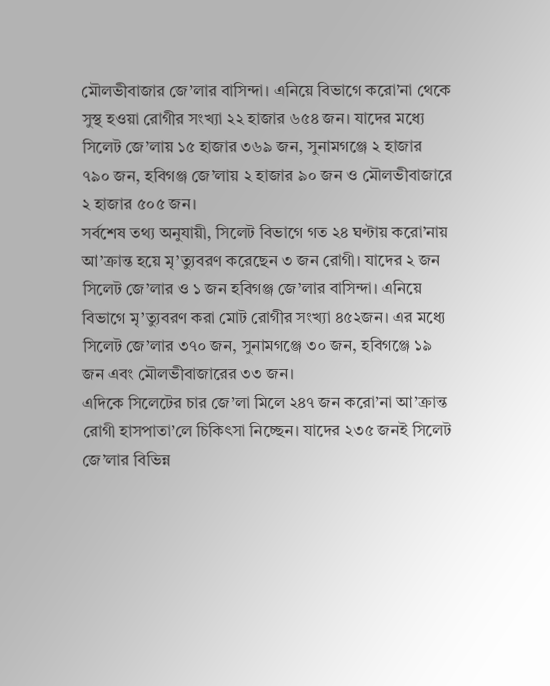মৌলভীবাজার জে’লার বাসিন্দা। এনিয়ে বিভাগে করো’না থেকে সুস্থ হওয়া রোগীর সংখ্যা ২২ হাজার ৬৫৪ জন। যাদের মধ্যে সিলেট জে’লায় ১৫ হাজার ৩৬৯ জন, সুনামগঞ্জে ২ হাজার ৭৯০ জন, হবিগঞ্জ জে’লায় ২ হাজার ৯০ জন ও মৌলভীবাজারে ২ হাজার ৫০৫ জন।
সর্বশেষ তথ্য অনুযায়ী, সিলেট বিভাগে গত ২৪ ঘণ্টায় করো’নায় আ’ক্রান্ত হয়ে মৃ’ত্যুবরণ করেছেন ৩ জন রোগী। যাদের ২ জন সিলেট জে’লার ও ১ জন হবিগঞ্জ জে’লার বাসিন্দা। এনিয়ে বিভাগে মৃ’ত্যুবরণ করা মোট রোগীর সংখ্যা ৪৫২জন। এর মধ্যে সিলেট জে’লার ৩৭০ জন, সুনামগঞ্জে ৩০ জন, হবিগঞ্জে ১৯ জন এবং মৌলভীবাজারের ৩৩ জন।
এদিকে সিলেটের চার জে’লা মিলে ২৪৭ জন করো’না আ’ক্রান্ত রোগী হাসপাতা’লে চিকিৎসা নিচ্ছেন। যাদের ২৩৫ জনই সিলেট জে’লার বিভিন্ন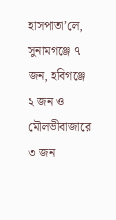হাসপাতা’লে, সুনামগঞ্জে ৭ জন, হবিগঞ্জে ২ জন ও মৌলভীবাজারে ৩ জন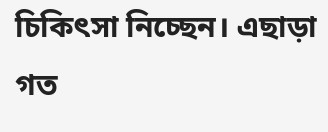চিকিৎসা নিচ্ছেন। এছাড়া গত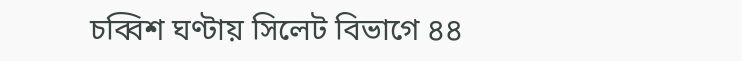চব্বিশ ঘণ্টায় সিলেট বিভাগে ৪৪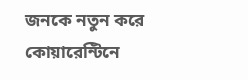জনকে নতুন করে কোয়ারেন্টিনে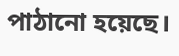পাঠানো হয়েছে।